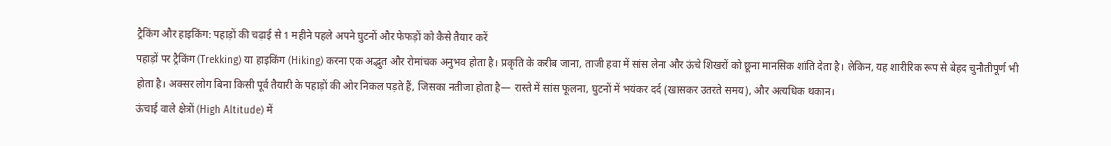ट्रैकिंग और हाइकिंग: पहाड़ों की चढ़ाई से 1 महीने पहले अपने घुटनों और फेफड़ों को कैसे तैयार करें
पहाड़ों पर ट्रैकिंग (Trekking) या हाइकिंग (Hiking) करना एक अद्भुत और रोमांचक अनुभव होता है। प्रकृति के करीब जाना, ताजी हवा में सांस लेना और ऊंचे शिखरों को छूना मानसिक शांति देता है। लेकिन, यह शारीरिक रूप से बेहद चुनौतीपूर्ण भी होता है। अक्सर लोग बिना किसी पूर्व तैयारी के पहाड़ों की ओर निकल पड़ते हैं, जिसका नतीजा होता है— रास्ते में सांस फूलना, घुटनों में भयंकर दर्द (खासकर उतरते समय), और अत्यधिक थकान।
ऊंचाई वाले क्षेत्रों (High Altitude) में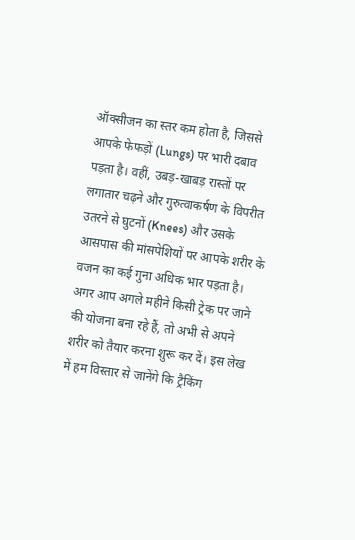ऑक्सीजन का स्तर कम होता है, जिससे आपके फेफड़ों (Lungs) पर भारी दबाव पड़ता है। वहीं, उबड़-खाबड़ रास्तों पर लगातार चढ़ने और गुरुत्वाकर्षण के विपरीत उतरने से घुटनों (Knees) और उसके आसपास की मांसपेशियों पर आपके शरीर के वजन का कई गुना अधिक भार पड़ता है।
अगर आप अगले महीने किसी ट्रेक पर जाने की योजना बना रहे हैं, तो अभी से अपने शरीर को तैयार करना शुरू कर दें। इस लेख में हम विस्तार से जानेंगे कि ट्रैकिंग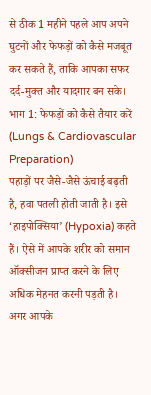से ठीक 1 महीने पहले आप अपने घुटनों और फेफड़ों को कैसे मजबूत कर सकते हैं, ताकि आपका सफर दर्द-मुक्त और यादगार बन सके।
भाग 1: फेफड़ों को कैसे तैयार करें (Lungs & Cardiovascular Preparation)
पहाड़ों पर जैसे-जैसे ऊंचाई बढ़ती है, हवा पतली होती जाती है। इसे ‘हाइपोक्सिया’ (Hypoxia) कहते हैं। ऐसे में आपके शरीर को समान ऑक्सीजन प्राप्त करने के लिए अधिक मेहनत करनी पड़ती है। अगर आपके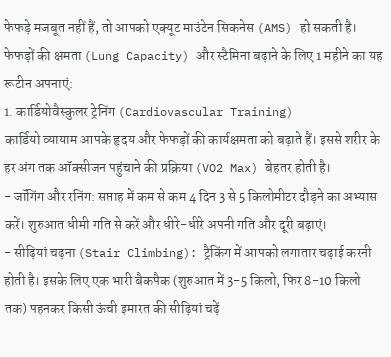फेफड़े मजबूत नहीं हैं, तो आपको एक्यूट माउंटेन सिकनेस (AMS) हो सकती है।
फेफड़ों की क्षमता (Lung Capacity) और स्टैमिना बढ़ाने के लिए 1 महीने का यह रूटीन अपनाएं:
1. कार्डियोवैस्कुलर ट्रेनिंग (Cardiovascular Training)
कार्डियो व्यायाम आपके हृदय और फेफड़ों की कार्यक्षमता को बढ़ाते हैं। इससे शरीर के हर अंग तक ऑक्सीजन पहुंचाने की प्रक्रिया (VO2 Max) बेहतर होती है।
- जॉगिंग और रनिंग: सप्ताह में कम से कम 4 दिन 3 से 5 किलोमीटर दौड़ने का अभ्यास करें। शुरुआत धीमी गति से करें और धीरे-धीरे अपनी गति और दूरी बढ़ाएं।
- सीढ़ियां चढ़ना (Stair Climbing): ट्रैकिंग में आपको लगातार चढ़ाई करनी होती है। इसके लिए एक भारी बैकपैक (शुरुआत में 3-5 किलो, फिर 8-10 किलो तक) पहनकर किसी ऊंची इमारत की सीढ़ियां चढ़ें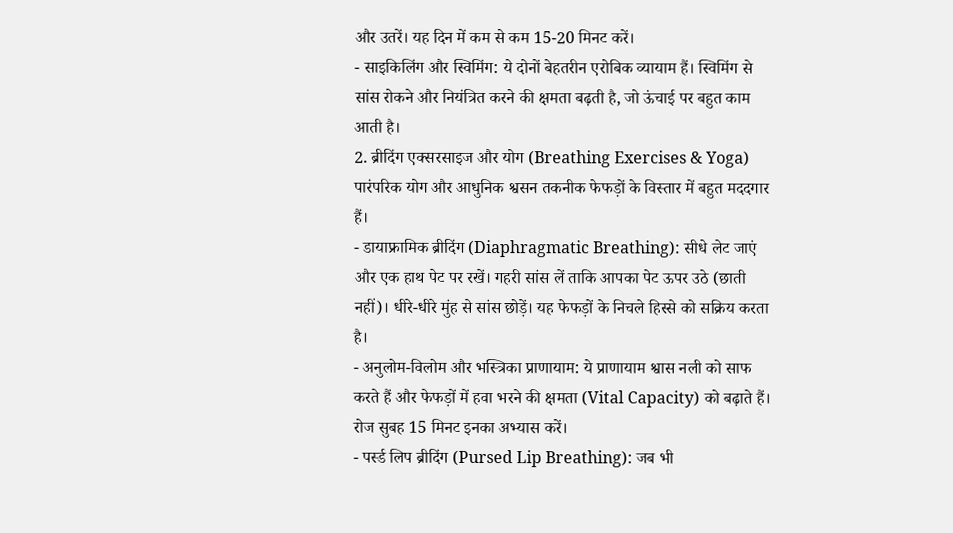और उतरें। यह दिन में कम से कम 15-20 मिनट करें।
- साइकिलिंग और स्विमिंग: ये दोनों बेहतरीन एरोबिक व्यायाम हैं। स्विमिंग से सांस रोकने और नियंत्रित करने की क्षमता बढ़ती है, जो ऊंचाई पर बहुत काम आती है।
2. ब्रीदिंग एक्सरसाइज और योग (Breathing Exercises & Yoga)
पारंपरिक योग और आधुनिक श्वसन तकनीक फेफड़ों के विस्तार में बहुत मददगार हैं।
- डायाफ्रामिक ब्रीदिंग (Diaphragmatic Breathing): सीधे लेट जाएं और एक हाथ पेट पर रखें। गहरी सांस लें ताकि आपका पेट ऊपर उठे (छाती नहीं)। धीरे-धीरे मुंह से सांस छोड़ें। यह फेफड़ों के निचले हिस्से को सक्रिय करता है।
- अनुलोम-विलोम और भस्त्रिका प्राणायाम: ये प्राणायाम श्वास नली को साफ करते हैं और फेफड़ों में हवा भरने की क्षमता (Vital Capacity) को बढ़ाते हैं। रोज सुबह 15 मिनट इनका अभ्यास करें।
- पर्स्ड लिप ब्रीदिंग (Pursed Lip Breathing): जब भी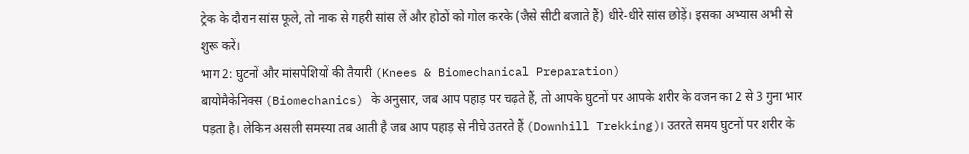ट्रेक के दौरान सांस फूले, तो नाक से गहरी सांस लें और होठों को गोल करके (जैसे सीटी बजाते हैं) धीरे-धीरे सांस छोड़ें। इसका अभ्यास अभी से शुरू करें।
भाग 2: घुटनों और मांसपेशियों की तैयारी (Knees & Biomechanical Preparation)
बायोमैकेनिक्स (Biomechanics) के अनुसार, जब आप पहाड़ पर चढ़ते हैं, तो आपके घुटनों पर आपके शरीर के वजन का 2 से 3 गुना भार पड़ता है। लेकिन असली समस्या तब आती है जब आप पहाड़ से नीचे उतरते हैं (Downhill Trekking)। उतरते समय घुटनों पर शरीर के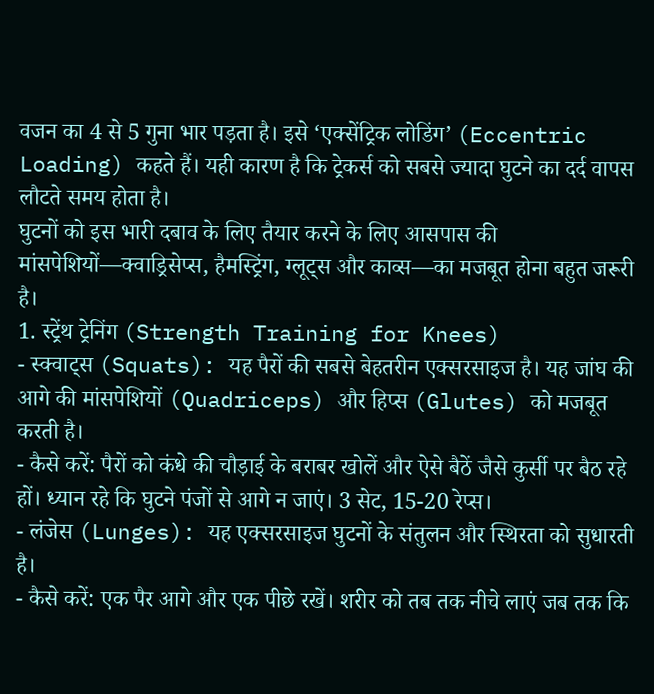वजन का 4 से 5 गुना भार पड़ता है। इसे ‘एक्सेंट्रिक लोडिंग’ (Eccentric Loading) कहते हैं। यही कारण है कि ट्रेकर्स को सबसे ज्यादा घुटने का दर्द वापस लौटते समय होता है।
घुटनों को इस भारी दबाव के लिए तैयार करने के लिए आसपास की मांसपेशियों—क्वाड्रिसेप्स, हैमस्ट्रिंग, ग्लूट्स और काव्स—का मजबूत होना बहुत जरूरी है।
1. स्ट्रेंथ ट्रेनिंग (Strength Training for Knees)
- स्क्वाट्स (Squats): यह पैरों की सबसे बेहतरीन एक्सरसाइज है। यह जांघ की आगे की मांसपेशियों (Quadriceps) और हिप्स (Glutes) को मजबूत करती है।
- कैसे करें: पैरों को कंधे की चौड़ाई के बराबर खोलें और ऐसे बैठें जैसे कुर्सी पर बैठ रहे हों। ध्यान रहे कि घुटने पंजों से आगे न जाएं। 3 सेट, 15-20 रेप्स।
- लंजेस (Lunges): यह एक्सरसाइज घुटनों के संतुलन और स्थिरता को सुधारती है।
- कैसे करें: एक पैर आगे और एक पीछे रखें। शरीर को तब तक नीचे लाएं जब तक कि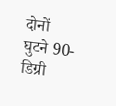दोनों घुटने 90-डिग्री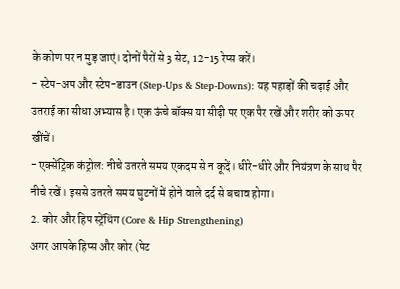के कोण पर न मुड़ जाएं। दोनों पैरों से 3 सेट, 12-15 रेप्स करें।
- स्टेप-अप और स्टेप-डाउन (Step-Ups & Step-Downs): यह पहाड़ों की चढ़ाई और उतराई का सीधा अभ्यास है। एक ऊंचे बॉक्स या सीढ़ी पर एक पैर रखें और शरीर को ऊपर खींचें।
- एक्सेंट्रिक कंट्रोल: नीचे उतरते समय एकदम से न कूदें। धीरे-धीरे और नियंत्रण के साथ पैर नीचे रखें। इससे उतरते समय घुटनों में होने वाले दर्द से बचाव होगा।
2. कोर और हिप स्ट्रेंथिंग (Core & Hip Strengthening)
अगर आपके हिप्स और कोर (पेट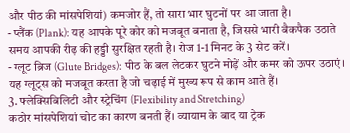और पीठ की मांसपेशियां) कमजोर हैं, तो सारा भार घुटनों पर आ जाता है।
- प्लैंक (Plank): यह आपके पूरे कोर को मजबूत बनाता है, जिससे भारी बैकपैक उठाते समय आपकी रीढ़ की हड्डी सुरक्षित रहती है। रोज 1-1 मिनट के 3 सेट करें।
- ग्लूट ब्रिज (Glute Bridges): पीठ के बल लेटकर घुटने मोड़ें और कमर को ऊपर उठाएं। यह ग्लूट्स को मजबूत करता है जो चढ़ाई में मुख्य रूप से काम आते हैं।
3. फ्लेक्सिबिलिटी और स्ट्रेचिंग (Flexibility and Stretching)
कठोर मांसपेशियां चोट का कारण बनती हैं। व्यायाम के बाद या ट्रेक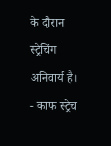के दौरान स्ट्रेचिंग अनिवार्य है।
- काफ स्ट्रेच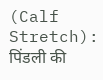(Calf Stretch): पिंडली की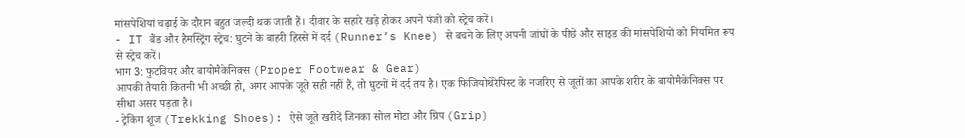मांसपेशियां चढ़ाई के दौरान बहुत जल्दी थक जाती हैं। दीवार के सहारे खड़े होकर अपने पंजों को स्ट्रेच करें।
- IT बैंड और हैमस्ट्रिंग स्ट्रेच: घुटने के बाहरी हिस्से में दर्द (Runner’s Knee) से बचने के लिए अपनी जांघों के पीछे और साइड की मांसपेशियों को नियमित रूप से स्ट्रेच करें।
भाग 3: फुटवियर और बायोमैकेनिक्स (Proper Footwear & Gear)
आपकी तैयारी कितनी भी अच्छी हो, अगर आपके जूते सही नहीं हैं, तो घुटनों में दर्द तय है। एक फिजियोथेरेपिस्ट के नजरिए से जूतों का आपके शरीर के बायोमैकेनिक्स पर सीधा असर पड़ता है।
- ट्रेकिंग शूज (Trekking Shoes): ऐसे जूते खरीदें जिनका सोल मोटा और ग्रिप (Grip)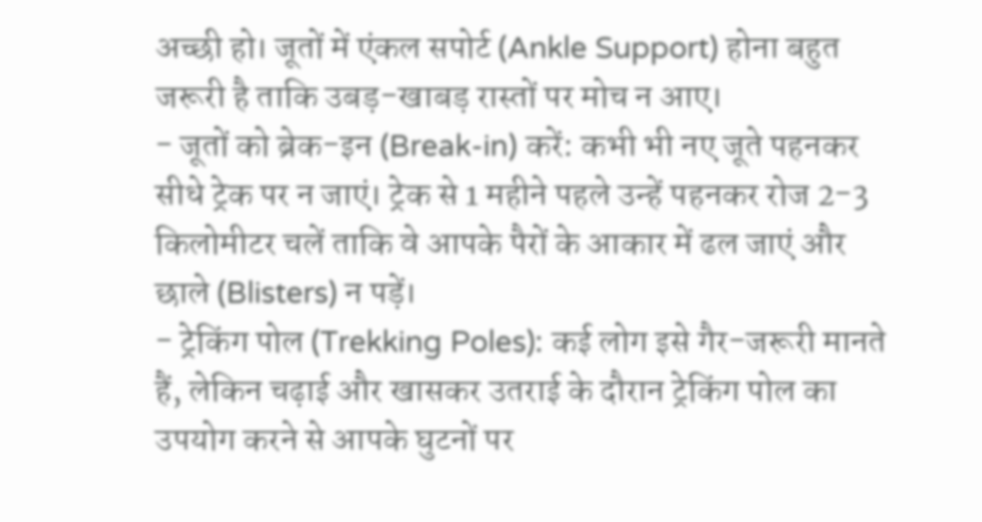अच्छी हो। जूतों में एंकल सपोर्ट (Ankle Support) होना बहुत जरूरी है ताकि उबड़-खाबड़ रास्तों पर मोच न आए।
- जूतों को ब्रेक-इन (Break-in) करें: कभी भी नए जूते पहनकर सीधे ट्रेक पर न जाएं। ट्रेक से 1 महीने पहले उन्हें पहनकर रोज 2-3 किलोमीटर चलें ताकि वे आपके पैरों के आकार में ढल जाएं और छाले (Blisters) न पड़ें।
- ट्रेकिंग पोल (Trekking Poles): कई लोग इसे गैर-जरूरी मानते हैं, लेकिन चढ़ाई और खासकर उतराई के दौरान ट्रेकिंग पोल का उपयोग करने से आपके घुटनों पर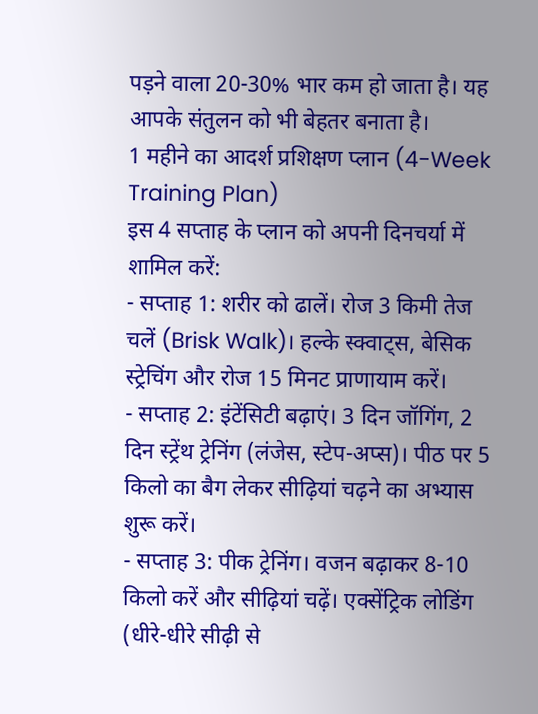पड़ने वाला 20-30% भार कम हो जाता है। यह आपके संतुलन को भी बेहतर बनाता है।
1 महीने का आदर्श प्रशिक्षण प्लान (4-Week Training Plan)
इस 4 सप्ताह के प्लान को अपनी दिनचर्या में शामिल करें:
- सप्ताह 1: शरीर को ढालें। रोज 3 किमी तेज चलें (Brisk Walk)। हल्के स्क्वाट्स, बेसिक स्ट्रेचिंग और रोज 15 मिनट प्राणायाम करें।
- सप्ताह 2: इंटेंसिटी बढ़ाएं। 3 दिन जॉगिंग, 2 दिन स्ट्रेंथ ट्रेनिंग (लंजेस, स्टेप-अप्स)। पीठ पर 5 किलो का बैग लेकर सीढ़ियां चढ़ने का अभ्यास शुरू करें।
- सप्ताह 3: पीक ट्रेनिंग। वजन बढ़ाकर 8-10 किलो करें और सीढ़ियां चढ़ें। एक्सेंट्रिक लोडिंग (धीरे-धीरे सीढ़ी से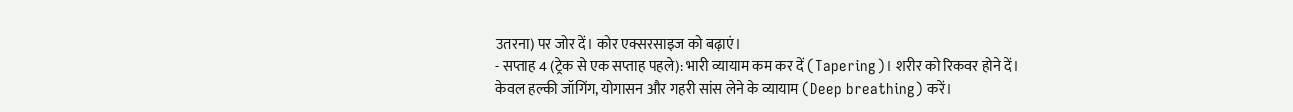उतरना) पर जोर दें। कोर एक्सरसाइज को बढ़ाएं।
- सप्ताह 4 (ट्रेक से एक सप्ताह पहले): भारी व्यायाम कम कर दें (Tapering)। शरीर को रिकवर होने दें। केवल हल्की जॉगिंग, योगासन और गहरी सांस लेने के व्यायाम (Deep breathing) करें।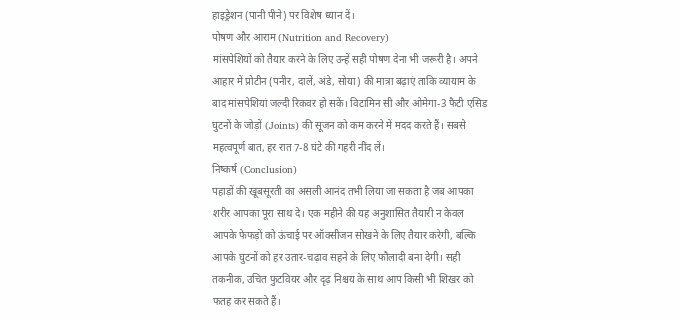हाइड्रेशन (पानी पीने) पर विशेष ध्यान दें।
पोषण और आराम (Nutrition and Recovery)
मांसपेशियों को तैयार करने के लिए उन्हें सही पोषण देना भी जरूरी है। अपने आहार में प्रोटीन (पनीर, दालें, अंडे, सोया) की मात्रा बढ़ाएं ताकि व्यायाम के बाद मांसपेशियां जल्दी रिकवर हो सकें। विटामिन सी और ओमेगा-3 फैटी एसिड घुटनों के जोड़ों (Joints) की सूजन को कम करने में मदद करते हैं। सबसे महत्वपूर्ण बात, हर रात 7-8 घंटे की गहरी नींद लें।
निष्कर्ष (Conclusion)
पहाड़ों की खूबसूरती का असली आनंद तभी लिया जा सकता है जब आपका शरीर आपका पूरा साथ दे। एक महीने की यह अनुशासित तैयारी न केवल आपके फेफड़ों को ऊंचाई पर ऑक्सीजन सोखने के लिए तैयार करेगी, बल्कि आपके घुटनों को हर उतार-चढ़ाव सहने के लिए फौलादी बना देगी। सही तकनीक, उचित फुटवियर और दृढ़ निश्चय के साथ आप किसी भी शिखर को फतह कर सकते हैं।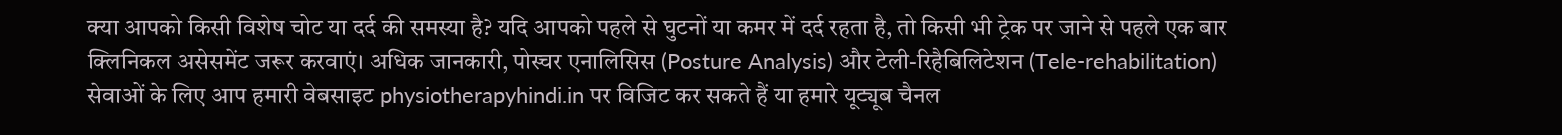क्या आपको किसी विशेष चोट या दर्द की समस्या है? यदि आपको पहले से घुटनों या कमर में दर्द रहता है, तो किसी भी ट्रेक पर जाने से पहले एक बार क्लिनिकल असेसमेंट जरूर करवाएं। अधिक जानकारी, पोस्चर एनालिसिस (Posture Analysis) और टेली-रिहैबिलिटेशन (Tele-rehabilitation) सेवाओं के लिए आप हमारी वेबसाइट physiotherapyhindi.in पर विजिट कर सकते हैं या हमारे यूट्यूब चैनल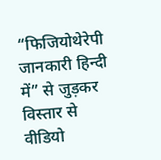“फिजियोथेरेपी जानकारी हिन्दी में” से जुड़कर विस्तार से वीडियो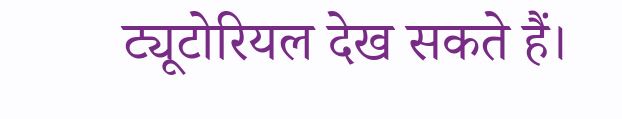ट्यूटोरियल देख सकते हैं।